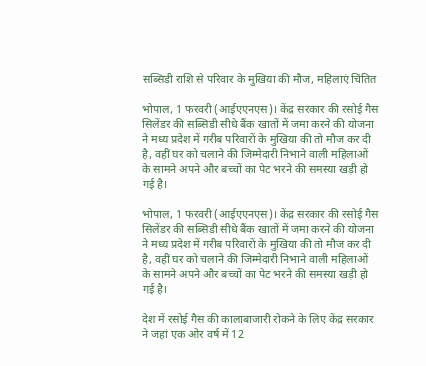सब्सिडी राशि से परिवार के मुखिया की मौज, महिलाएं चिंतित

भोपाल, 1 फरवरी (आईएएनएस)। केंद्र सरकार की रसोई गैस सिलेंडर की सब्सिडी सीधे बैंक खातों में जमा करने की योजना ने मध्य प्रदेश में गरीब परिवारों के मुखिया की तो मौज कर दी है, वहीं घर को चलाने की जिम्मेदारी निभाने वाली महिलाओं के सामने अपने और बच्चों का पेट भरने की समस्या खड़ी हो गई है।

भोपाल, 1 फरवरी (आईएएनएस)। केंद्र सरकार की रसोई गैस सिलेंडर की सब्सिडी सीधे बैंक खातों में जमा करने की योजना ने मध्य प्रदेश में गरीब परिवारों के मुखिया की तो मौज कर दी है, वहीं घर को चलाने की जिम्मेदारी निभाने वाली महिलाओं के सामने अपने और बच्चों का पेट भरने की समस्या खड़ी हो गई है।

देश में रसोई गैस की कालाबाजारी रोकने के लिए केंद्र सरकार ने जहां एक ओर वर्ष में 12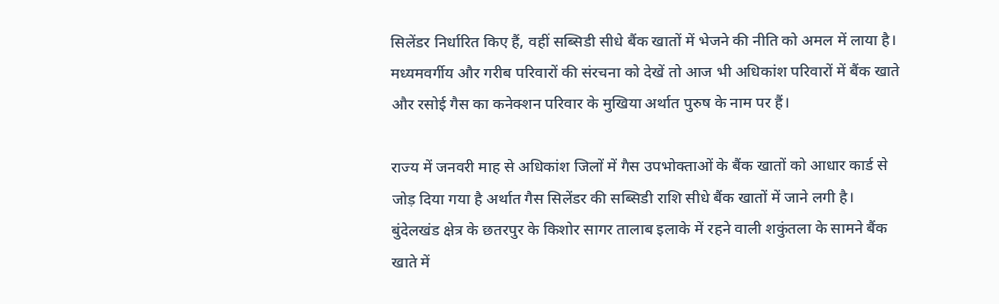सिलेंडर निर्धारित किए हैं, वहीं सब्सिडी सीधे बैंक खातों में भेजने की नीति को अमल में लाया है। मध्यमवर्गीय और गरीब परिवारों की संरचना को देखें तो आज भी अधिकांश परिवारों में बैंक खाते और रसोई गैस का कनेक्शन परिवार के मुखिया अर्थात पुरुष के नाम पर हैं।

राज्य में जनवरी माह से अधिकांश जिलों में गैस उपभोक्ताओं के बैंक खातों को आधार कार्ड से जोड़ दिया गया है अर्थात गैस सिलेंडर की सब्सिडी राशि सीधे बैंक खातों में जाने लगी है। बुंदेलखंड क्षेत्र के छतरपुर के किशोर सागर तालाब इलाके में रहने वाली शकुंतला के सामने बैंक खाते में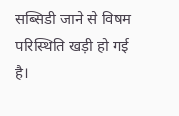सब्सिडी जाने से विषम परिस्थिति खड़ी हो गई है।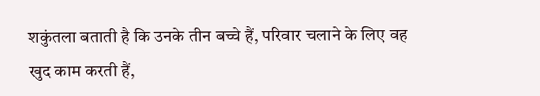शकुंतला बताती है कि उनके तीन बच्चे हैं, परिवार चलाने के लिए वह खुद काम करती हैं,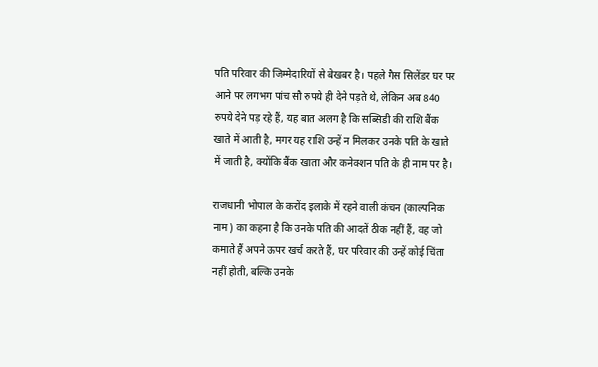पति परिवार की जिम्मेदारियों से बेखबर है। पहले गैस सिलेंडर घर पर आने पर लगभग पांच सौ रुपये ही देने पड़ते थे, लेकिन अब 840 रुपये देने पड़ रहे हैं, यह बात अलग है कि सब्सिडी की राशि बैंक खाते में आती है, मगर यह राशि उन्हें न मिलकर उनके पति के खाते में जाती है, क्योंकि बैंक खाता और कनेक्शन पति के ही नाम पर है।

राजधानी भोपाल के करोंद इलाके में रहने वाली कंचन (काल्पनिक नाम) का कहना है कि उनके पति की आदतें ठीक नहीं हैं, वह जो कमाते हैं अपने ऊपर खर्च करते हैं, घर परिवार की उन्हें कोई चिंता नहीं होती, बल्कि उनके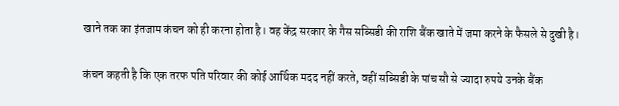खाने तक का इंतजाम कंचन को ही करना होता है। वह केंद्र सरकार के गैस सब्सिडी की राशि बैंक खाते में जमा करने के फैसले से दुखी है।

कंचन कहती है कि एक तरफ पति परिवार की कोई आर्थिक मदद नहीं करते, वहीं सब्सिडी के पांच सौ से ज्यादा रुपये उनके बैंक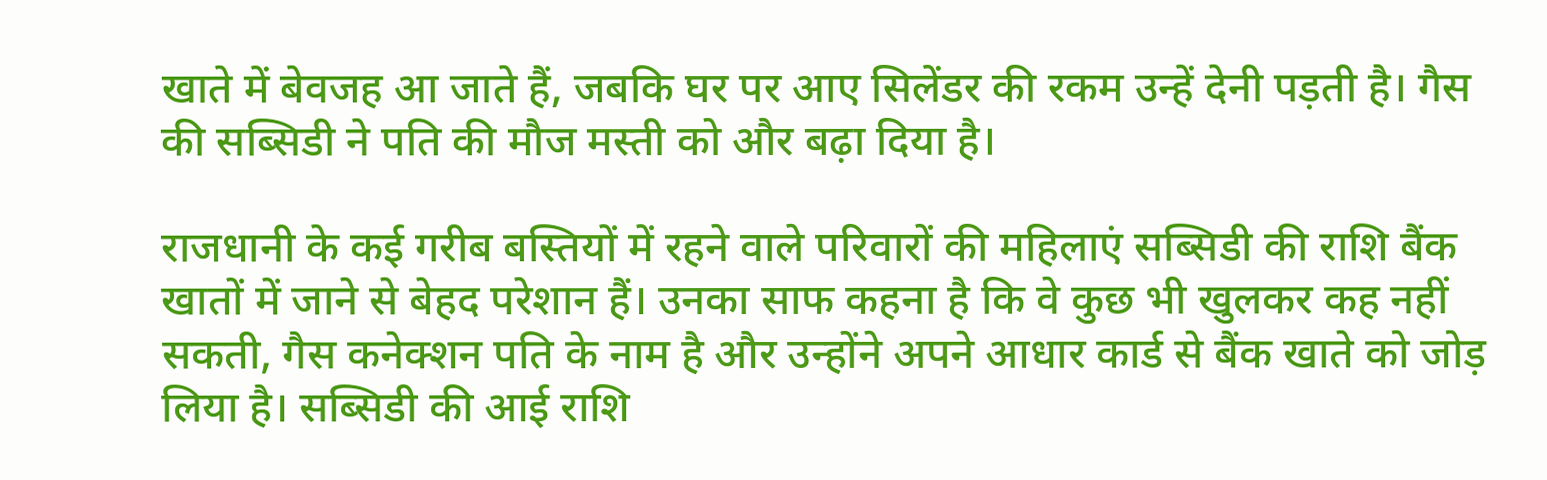खाते में बेवजह आ जाते हैं, जबकि घर पर आए सिलेंडर की रकम उन्हें देनी पड़ती है। गैस की सब्सिडी ने पति की मौज मस्ती को और बढ़ा दिया है।

राजधानी के कई गरीब बस्तियों में रहने वाले परिवारों की महिलाएं सब्सिडी की राशि बैंक खातों में जाने से बेहद परेशान हैं। उनका साफ कहना है कि वे कुछ भी खुलकर कह नहीं सकती, गैस कनेक्शन पति के नाम है और उन्होंने अपने आधार कार्ड से बैंक खाते को जोड़ लिया है। सब्सिडी की आई राशि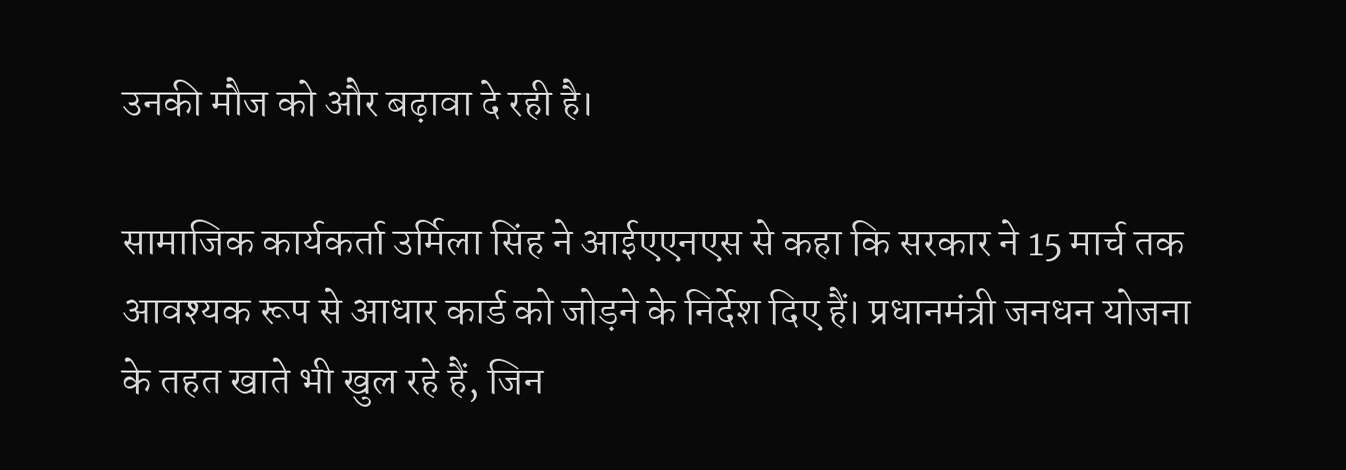उनकी मौज को और बढ़ावा दे रही है।

सामाजिक कार्यकर्ता उर्मिला सिंह ने आईएएनएस से कहा कि सरकार ने 15 मार्च तक आवश्यक रूप से आधार कार्ड को जोड़ने के निर्देश दिए हैं। प्रधानमंत्री जनधन योजना के तहत खाते भी खुल रहे हैं, जिन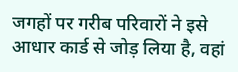जगहों पर गरीब परिवारों ने इसे आधार कार्ड से जोड़ लिया है, वहां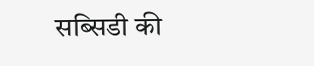सब्सिडी की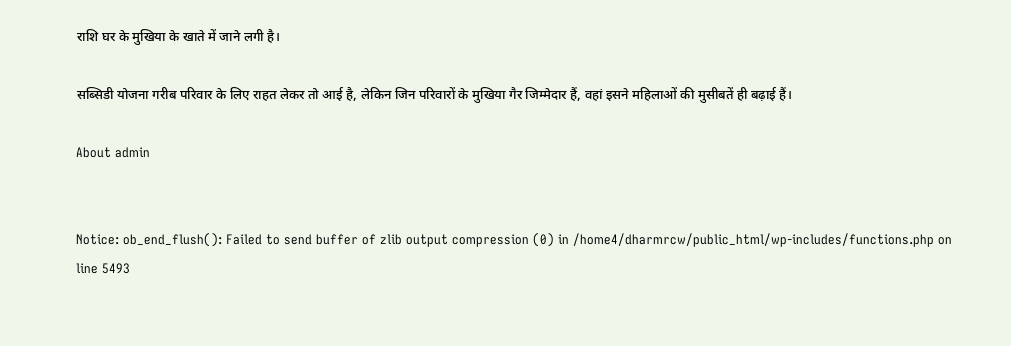राशि घर के मुखिया के खाते में जाने लगी है।

सब्सिडी योजना गरीब परिवार के लिए राहत लेकर तो आई है, लेकिन जिन परिवारों के मुखिया गैर जिम्मेदार हैं, वहां इसने महिलाओं की मुसीबतें ही बढ़ाई हैं।

About admin


Notice: ob_end_flush(): Failed to send buffer of zlib output compression (0) in /home4/dharmrcw/public_html/wp-includes/functions.php on line 5493